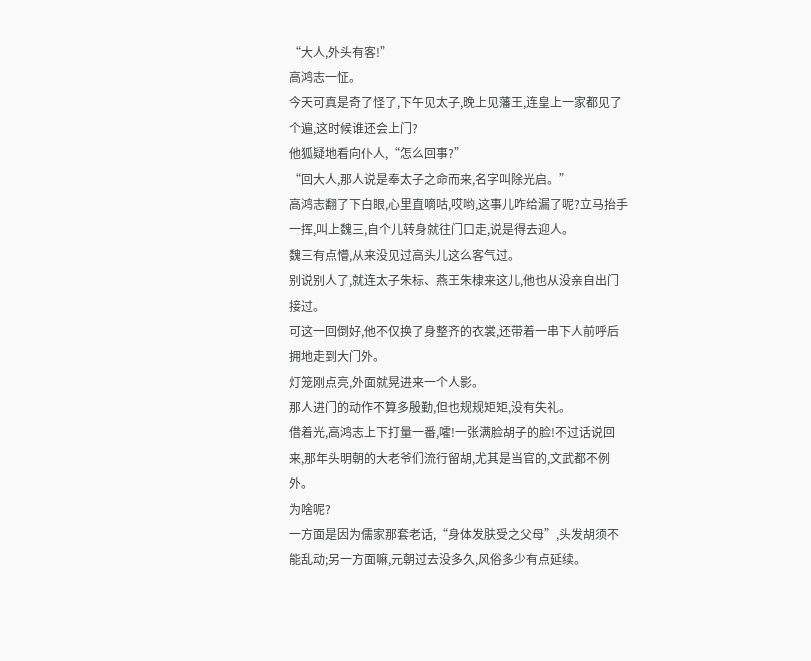“大人,外头有客!”
高鸿志一怔。
今天可真是奇了怪了,下午见太子,晚上见藩王,连皇上一家都见了个遍,这时候谁还会上门?
他狐疑地看向仆人,“怎么回事?”
“回大人,那人说是奉太子之命而来,名字叫除光启。”
高鸿志翻了下白眼,心里直嘀咕,哎哟,这事儿咋给漏了呢?立马抬手一挥,叫上魏三,自个儿转身就往门口走,说是得去迎人。
魏三有点懵,从来没见过高头儿这么客气过。
别说别人了,就连太子朱标、燕王朱棣来这儿,他也从没亲自出门接过。
可这一回倒好,他不仅换了身整齐的衣裳,还带着一串下人前呼后拥地走到大门外。
灯笼刚点亮,外面就晃进来一个人影。
那人进门的动作不算多殷勤,但也规规矩矩,没有失礼。
借着光,高鸿志上下打量一番,嚯!一张满脸胡子的脸!不过话说回来,那年头明朝的大老爷们流行留胡,尤其是当官的,文武都不例外。
为啥呢?
一方面是因为儒家那套老话,“身体发肤受之父母”,头发胡须不能乱动;另一方面嘛,元朝过去没多久,风俗多少有点延续。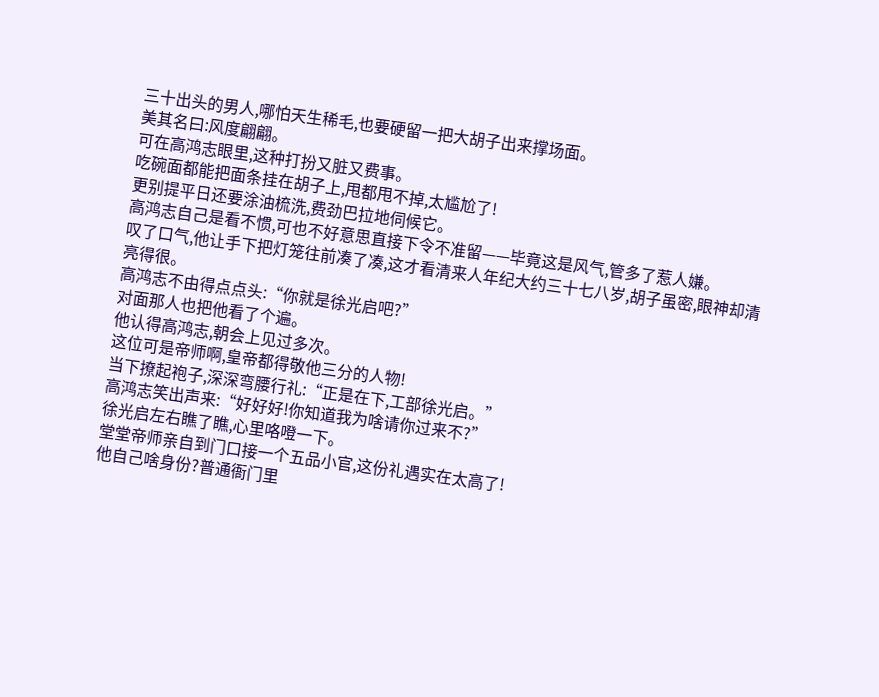三十出头的男人,哪怕天生稀毛,也要硬留一把大胡子出来撑场面。
美其名曰:风度翩翩。
可在高鸿志眼里,这种打扮又脏又费事。
吃碗面都能把面条挂在胡子上,甩都甩不掉,太尴尬了!
更别提平日还要涂油梳洗,费劲巴拉地伺候它。
高鸿志自己是看不惯,可也不好意思直接下令不准留——毕竟这是风气,管多了惹人嫌。
叹了口气,他让手下把灯笼往前凑了凑,这才看清来人年纪大约三十七八岁,胡子虽密,眼神却清亮得很。
高鸿志不由得点点头:“你就是徐光启吧?”
对面那人也把他看了个遍。
他认得高鸿志,朝会上见过多次。
这位可是帝师啊,皇帝都得敬他三分的人物!
当下撩起袍子,深深弯腰行礼:“正是在下,工部徐光启。”
高鸿志笑出声来:“好好好!你知道我为啥请你过来不?”
徐光启左右瞧了瞧,心里咯噔一下。
堂堂帝师亲自到门口接一个五品小官,这份礼遇实在太高了!
他自己啥身份?普通衙门里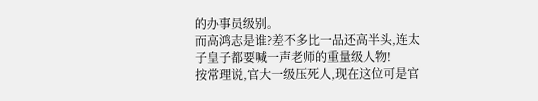的办事员级别。
而高鸿志是谁?差不多比一品还高半头,连太子皇子都要喊一声老师的重量级人物!
按常理说,官大一级压死人,现在这位可是官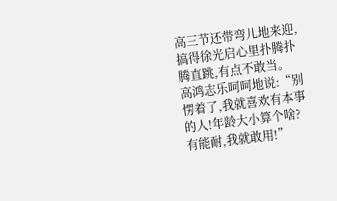高三节还带弯儿地来迎,搞得徐光启心里扑腾扑腾直跳,有点不敢当。
高鸿志乐呵呵地说:“别愣着了,我就喜欢有本事的人!年龄大小算个啥?有能耐,我就敢用!”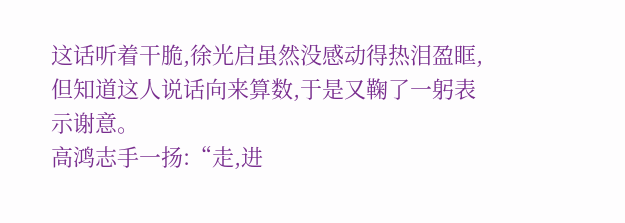这话听着干脆,徐光启虽然没感动得热泪盈眶,但知道这人说话向来算数,于是又鞠了一躬表示谢意。
高鸿志手一扬:“走,进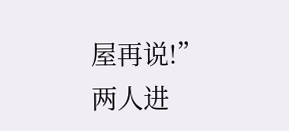屋再说!”
两人进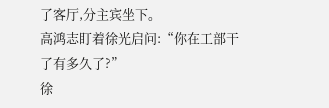了客厅,分主宾坐下。
高鸿志盯着徐光启问:“你在工部干了有多久了?”
徐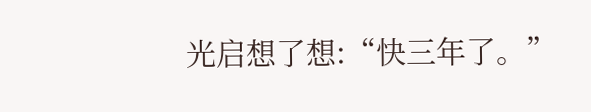光启想了想:“快三年了。”